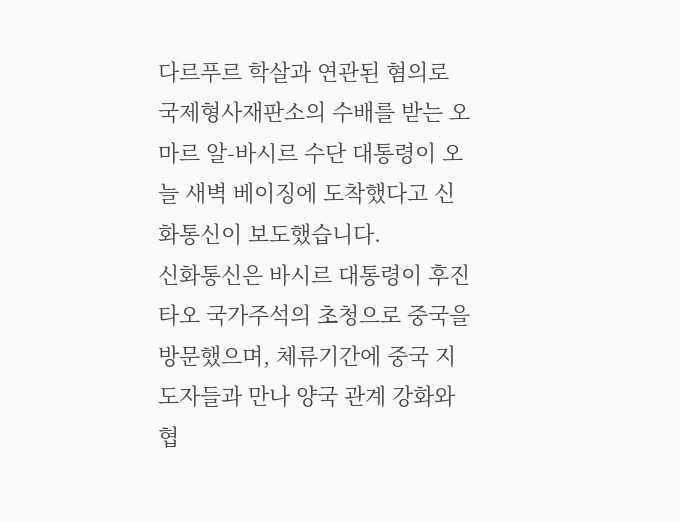다르푸르 학살과 연관된 혐의로 국제형사재판소의 수배를 받는 오마르 알-바시르 수단 대통령이 오늘 새벽 베이징에 도착했다고 신화통신이 보도했습니다.
신화통신은 바시르 대통령이 후진타오 국가주석의 초청으로 중국을 방문했으며, 체류기간에 중국 지도자들과 만나 양국 관계 강화와 협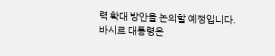력 확대 방안을 논의할 예정입니다.
바시르 대통령은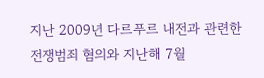지난 2009년 다르푸르 내전과 관련한 전쟁범죄 혐의와 지난해 7월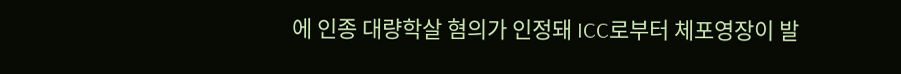에 인종 대량학살 혐의가 인정돼 ICC로부터 체포영장이 발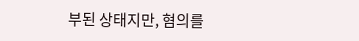부된 상태지만, 혐의를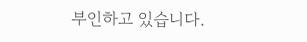부인하고 있습니다.